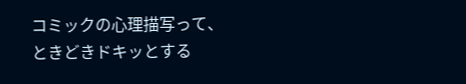コミックの心理描写って、ときどきドキッとする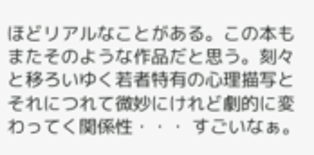ほどリアルなことがある。この本もまたそのような作品だと思う。刻々と移ろいゆく若者特有の心理描写とそれにつれて微妙にけれど劇的に変わってく関係性・・・ すごいなぁ。